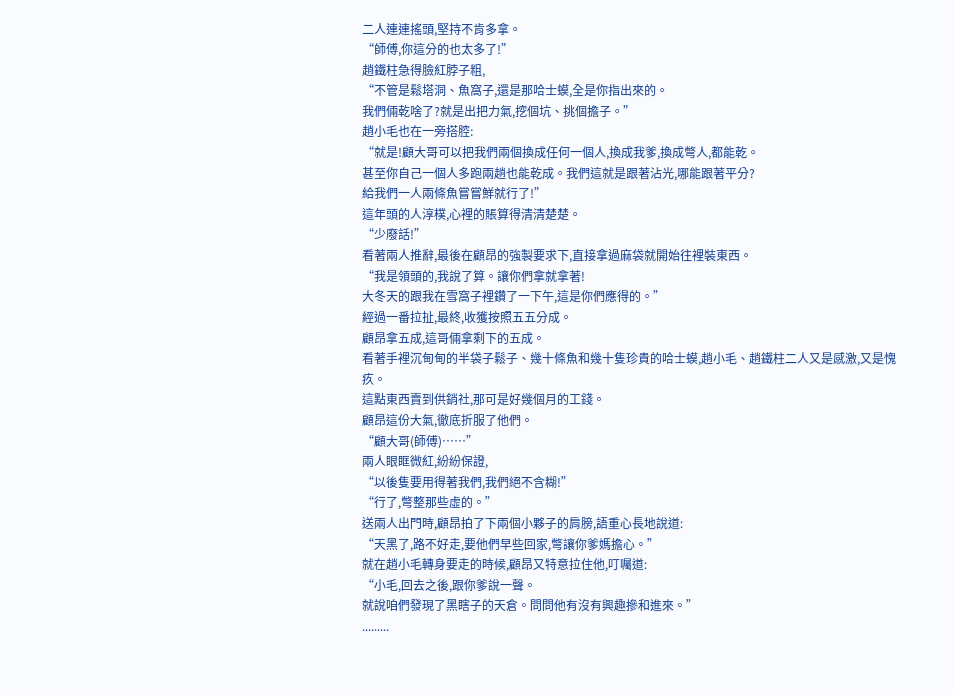二人連連搖頭,堅持不肯多拿。
“師傅,你這分的也太多了!”
趙鐵柱急得臉紅脖子粗,
“不管是鬆塔洞、魚窩子,還是那哈士蟆,全是你指出來的。
我們倆乾啥了?就是出把力氣,挖個坑、挑個擔子。”
趙小毛也在一旁搭腔:
“就是!顧大哥可以把我們兩個換成任何一個人,換成我爹,換成彆人,都能乾。
甚至你自己一個人多跑兩趟也能乾成。我們這就是跟著沾光,哪能跟著平分?
給我們一人兩條魚嘗嘗鮮就行了!”
這年頭的人淳樸,心裡的賬算得清清楚楚。
“少廢話!”
看著兩人推辭,最後在顧昂的強製要求下,直接拿過麻袋就開始往裡裝東西。
“我是領頭的,我說了算。讓你們拿就拿著!
大冬天的跟我在雪窩子裡鑽了一下午,這是你們應得的。”
經過一番拉扯,最終,收獲按照五五分成。
顧昂拿五成,這哥倆拿剩下的五成。
看著手裡沉甸甸的半袋子鬆子、幾十條魚和幾十隻珍貴的哈士蟆,趙小毛、趙鐵柱二人又是感激,又是愧疚。
這點東西賣到供銷社,那可是好幾個月的工錢。
顧昂這份大氣,徹底折服了他們。
“顧大哥(師傅)……”
兩人眼眶微紅,紛紛保證,
“以後隻要用得著我們,我們絕不含糊!”
“行了,彆整那些虛的。”
送兩人出門時,顧昂拍了下兩個小夥子的肩膀,語重心長地說道:
“天黑了,路不好走,要他們早些回家,彆讓你爹媽擔心。”
就在趙小毛轉身要走的時候,顧昂又特意拉住他,叮囑道:
“小毛,回去之後,跟你爹說一聲。
就說咱們發現了黑瞎子的天倉。問問他有沒有興趣摻和進來。”
.........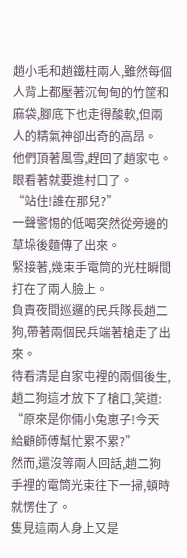趙小毛和趙鐵柱兩人,雖然每個人背上都壓著沉甸甸的竹筐和麻袋,腳底下也走得酸軟,但兩人的精氣神卻出奇的高昂。
他們頂著風雪,趕回了趙家屯。
眼看著就要進村口了。
“站住!誰在那兒?”
一聲警惕的低喝突然從旁邊的草垛後麵傳了出來。
緊接著,幾束手電筒的光柱瞬間打在了兩人臉上。
負責夜間巡邏的民兵隊長趙二狗,帶著兩個民兵端著槍走了出來。
待看清是自家屯裡的兩個後生,趙二狗這才放下了槍口,笑道:
“原來是你倆小兔崽子!今天給顧師傅幫忙累不累?”
然而,還沒等兩人回話,趙二狗手裡的電筒光束往下一掃,頓時就愣住了。
隻見這兩人身上又是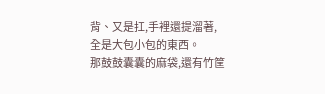背、又是扛,手裡還提溜著,全是大包小包的東西。
那鼓鼓囊囊的麻袋,還有竹筐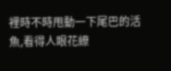裡時不時甩動一下尾巴的活魚,看得人眼花繚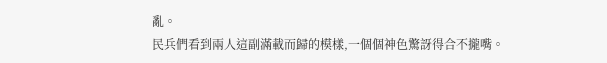亂。
民兵們看到兩人這副滿載而歸的模樣,一個個神色驚訝得合不攏嘴。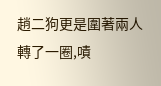趙二狗更是圍著兩人轉了一圈,嘖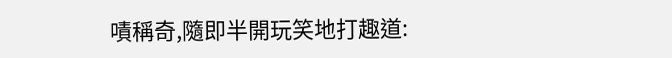嘖稱奇,隨即半開玩笑地打趣道: